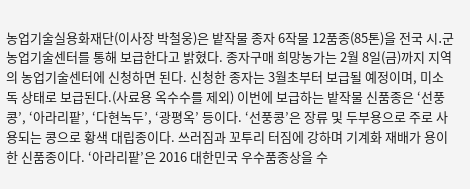농업기술실용화재단(이사장 박철웅)은 밭작물 종자 6작물 12품종(85톤)을 전국 시․군 농업기술센터를 통해 보급한다고 밝혔다. 종자구매 희망농가는 2월 8일(금)까지 지역의 농업기술센터에 신청하면 된다. 신청한 종자는 3월초부터 보급될 예정이며, 미소독 상태로 보급된다.(사료용 옥수수를 제외) 이번에 보급하는 밭작물 신품종은 ‘선풍콩’, ‘아라리팥’, ‘다현녹두’, ‘광평옥’ 등이다. ‘선풍콩’은 장류 및 두부용으로 주로 사용되는 콩으로 황색 대립종이다. 쓰러짐과 꼬투리 터짐에 강하며 기계화 재배가 용이한 신품종이다. ‘아라리팥’은 2016 대한민국 우수품종상을 수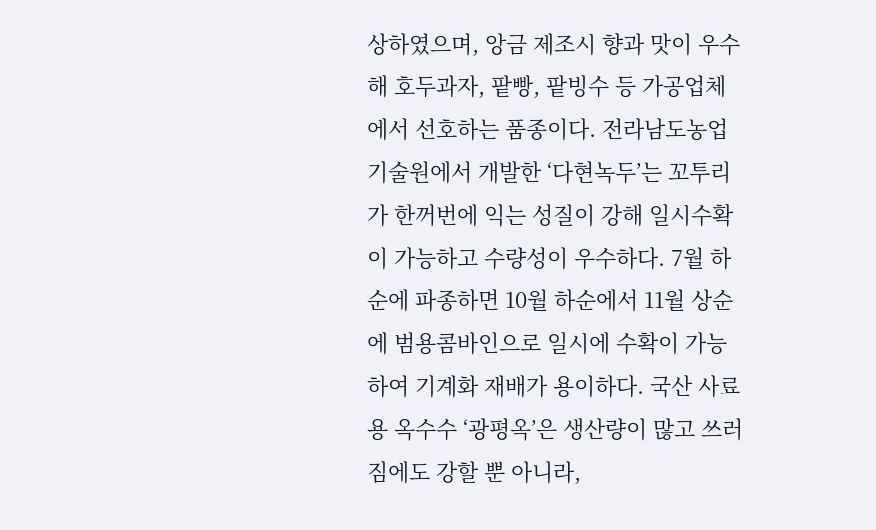상하였으며, 앙금 제조시 향과 맛이 우수해 호두과자, 팥빵, 팥빙수 등 가공업체에서 선호하는 품종이다. 전라남도농업기술원에서 개발한 ‘다현녹두’는 꼬투리가 한꺼번에 익는 성질이 강해 일시수확이 가능하고 수량성이 우수하다. 7월 하순에 파종하면 10월 하순에서 11월 상순에 범용콤바인으로 일시에 수확이 가능하여 기계화 재배가 용이하다. 국산 사료용 옥수수 ‘광평옥’은 생산량이 많고 쓰러짐에도 강할 뿐 아니라,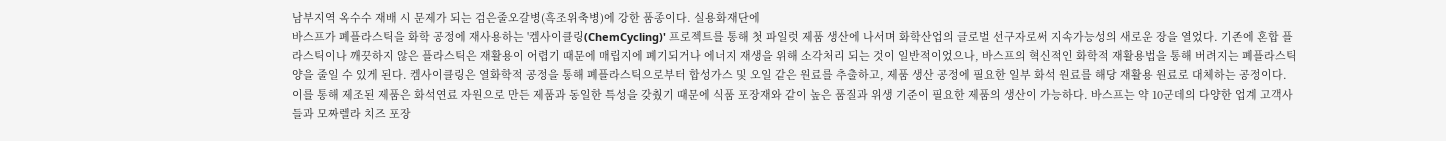남부지역 옥수수 재배 시 문제가 되는 검은줄오갈병(흑조위축병)에 강한 품종이다. 실용화재단에
바스프가 폐플라스틱을 화학 공정에 재사용하는 '켐사이클링(ChemCycling)' 프로젝트를 통해 첫 파일럿 제품 생산에 나서며 화학산업의 글로벌 선구자로써 지속가능성의 새로운 장을 열었다. 기존에 혼합 플라스틱이나 깨끗하지 않은 플라스틱은 재활용이 어렵기 때문에 매립지에 폐기되거나 에너지 재생을 위해 소각처리 되는 것이 일반적이었으나, 바스프의 혁신적인 화학적 재활용법을 통해 버려지는 폐플라스틱 양을 줄일 수 있게 된다. 켐사이클링은 열화학적 공정을 통해 폐플라스틱으로부터 합성가스 및 오일 같은 원료를 추출하고, 제품 생산 공정에 필요한 일부 화석 원료를 해당 재활용 원료로 대체하는 공정이다. 이를 통해 제조된 제품은 화석연료 자원으로 만든 제품과 동일한 특성을 갖췄기 때문에 식품 포장재와 같이 높은 품질과 위생 기준이 필요한 제품의 생산이 가능하다. 바스프는 약 10군데의 다양한 업계 고객사들과 모짜렐라 치즈 포장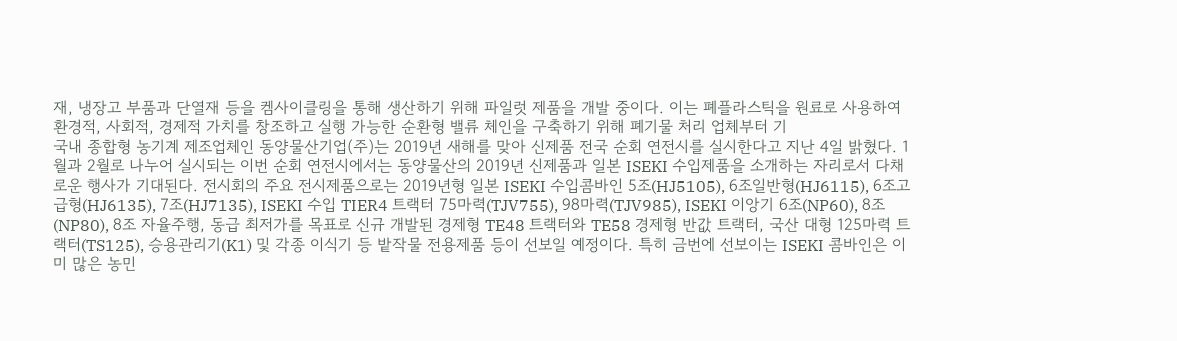재, 냉장고 부품과 단열재 등을 켐사이클링을 통해 생산하기 위해 파일럿 제품을 개발 중이다. 이는 폐플라스틱을 원료로 사용하여 환경적, 사회적, 경제적 가치를 창조하고 실행 가능한 순환형 밸류 체인을 구축하기 위해 폐기물 처리 업체부터 기
국내 종합형 농기계 제조업체인 동양물산기업(주)는 2019년 새해를 맞아 신제품 전국 순회 연전시를 실시한다고 지난 4일 밝혔다. 1월과 2월로 나누어 실시되는 이번 순회 연전시에서는 동양물산의 2019년 신제품과 일본 ISEKI 수입제품을 소개하는 자리로서 다채로운 행사가 기대된다. 전시회의 주요 전시제품으로는 2019년형 일본 ISEKI 수입콤바인 5조(HJ5105), 6조일반형(HJ6115), 6조고급형(HJ6135), 7조(HJ7135), ISEKI 수입 TIER4 트랙터 75마력(TJV755), 98마력(TJV985), ISEKI 이앙기 6조(NP60), 8조(NP80), 8조 자율주행, 동급 최저가를 목표로 신규 개발된 경제형 TE48 트랙터와 TE58 경제형 반값 트랙터, 국산 대형 125마력 트랙터(TS125), 승용관리기(K1) 및 각종 이식기 등 밭작물 전용제품 등이 선보일 예정이다. 특히 금번에 선보이는 ISEKI 콤바인은 이미 많은 농민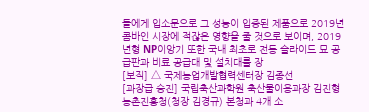들에게 입소문으로 그 성능이 입증된 제품으로 2019년 콤바인 시장에 적잖은 영향을 줄 것으로 보이며, 2019년형 NP이앙기 또한 국내 최초로 전동 슬라이드 묘 공급판과 비료 공급대 및 설치대를 장
[보직] △ 국제농업개발협력센터장 김종선
[과장급 승진] 국립축산과학원 축산물이용과장 김진형
농촌진흥청(청장 김경규) 본청과 4개 소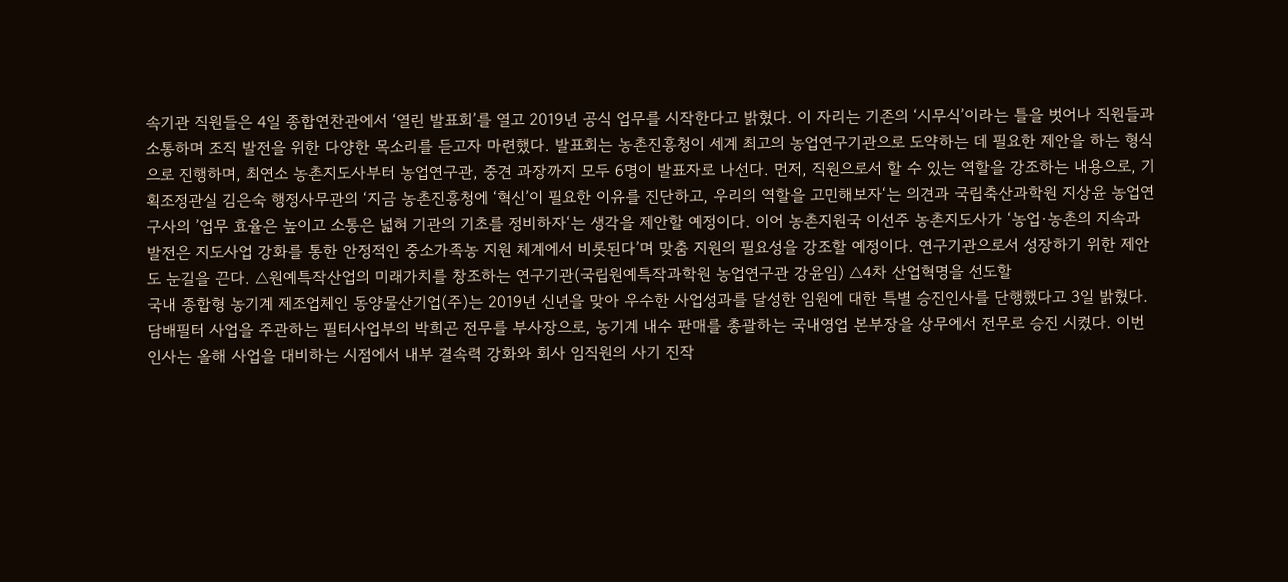속기관 직원들은 4일 종합연찬관에서 ‘열린 발표회’를 열고 2019년 공식 업무를 시작한다고 밝혔다. 이 자리는 기존의 ‘시무식’이라는 틀을 벗어나 직원들과 소통하며 조직 발전을 위한 다양한 목소리를 듣고자 마련했다. 발표회는 농촌진흥청이 세계 최고의 농업연구기관으로 도약하는 데 필요한 제안을 하는 형식으로 진행하며, 최연소 농촌지도사부터 농업연구관, 중견 과장까지 모두 6명이 발표자로 나선다. 먼저, 직원으로서 할 수 있는 역할을 강조하는 내용으로, 기획조정관실 김은숙 행정사무관의 ‘지금 농촌진흥청에 ‘혁신’이 필요한 이유를 진단하고, 우리의 역할을 고민해보자‘는 의견과 국립축산과학원 지상윤 농업연구사의 ’업무 효율은 높이고 소통은 넓혀 기관의 기초를 정비하자‘는 생각을 제안할 예정이다. 이어 농촌지원국 이선주 농촌지도사가 ‘농업·농촌의 지속과 발전은 지도사업 강화를 통한 안정적인 중소가족농 지원 체계에서 비롯된다’며 맞춤 지원의 필요성을 강조할 예정이다. 연구기관으로서 성장하기 위한 제안도 눈길을 끈다. △원예특작산업의 미래가치를 창조하는 연구기관(국립원예특작과학원 농업연구관 강윤임) △4차 산업혁명을 선도할
국내 종합형 농기계 제조업체인 동양물산기업(주)는 2019년 신년을 맞아 우수한 사업성과를 달성한 임원에 대한 특별 승진인사를 단행했다고 3일 밝혔다. 담배필터 사업을 주관하는 필터사업부의 박희곤 전무를 부사장으로, 농기계 내수 판매를 총괄하는 국내영업 본부장을 상무에서 전무로 승진 시켰다. 이번 인사는 올해 사업을 대비하는 시점에서 내부 결속력 강화와 회사 임직원의 사기 진작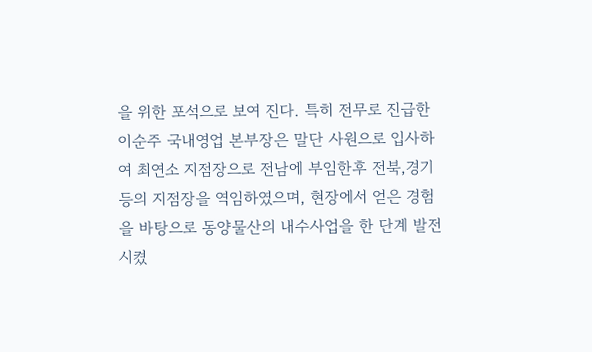을 위한 포석으로 보여 진다. 특히 전무로 진급한 이순주 국내영업 본부장은 말단 사원으로 입사하여 최연소 지점장으로 전남에 부임한후 전북,경기 등의 지점장을 역임하였으며, 현장에서 얻은 경험을 바탕으로 동양물산의 내수사업을 한 단계 발전시켰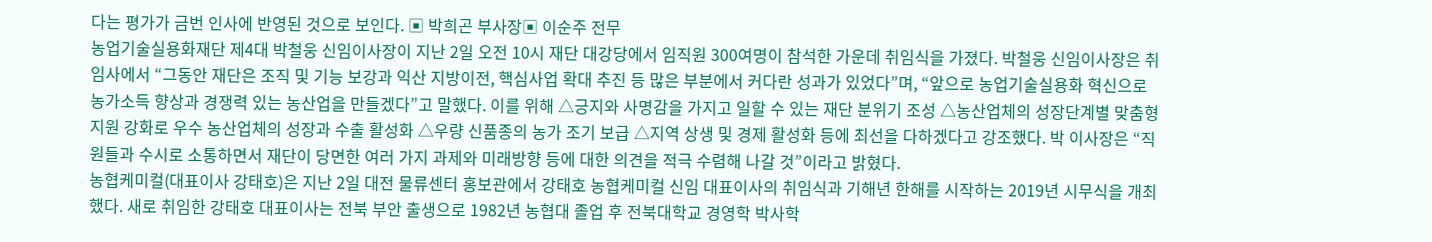다는 평가가 금번 인사에 반영된 것으로 보인다. ▣ 박희곤 부사장▣ 이순주 전무
농업기술실용화재단 제4대 박철웅 신임이사장이 지난 2일 오전 10시 재단 대강당에서 임직원 300여명이 참석한 가운데 취임식을 가졌다. 박철웅 신임이사장은 취임사에서 “그동안 재단은 조직 및 기능 보강과 익산 지방이전, 핵심사업 확대 추진 등 많은 부분에서 커다란 성과가 있었다”며, “앞으로 농업기술실용화 혁신으로 농가소득 향상과 경쟁력 있는 농산업을 만들겠다”고 말했다. 이를 위해 △긍지와 사명감을 가지고 일할 수 있는 재단 분위기 조성 △농산업체의 성장단계별 맞춤형 지원 강화로 우수 농산업체의 성장과 수출 활성화 △우량 신품종의 농가 조기 보급 △지역 상생 및 경제 활성화 등에 최선을 다하겠다고 강조했다. 박 이사장은 “직원들과 수시로 소통하면서 재단이 당면한 여러 가지 과제와 미래방향 등에 대한 의견을 적극 수렴해 나갈 것”이라고 밝혔다.
농협케미컬(대표이사 강태호)은 지난 2일 대전 물류센터 홍보관에서 강태호 농협케미컬 신임 대표이사의 취임식과 기해년 한해를 시작하는 2019년 시무식을 개최했다. 새로 취임한 강태호 대표이사는 전북 부안 출생으로 1982년 농협대 졸업 후 전북대학교 경영학 박사학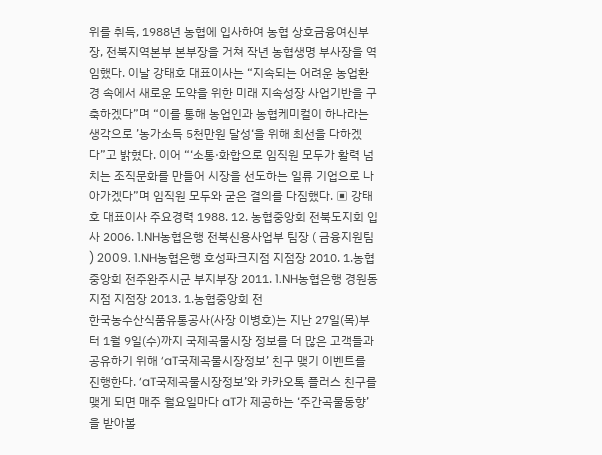위를 취득, 1988년 농협에 입사하여 농협 상호금융여신부장, 전북지역본부 본부장을 거쳐 작년 농협생명 부사장을 역임했다. 이날 강태호 대표이사는 “지속되는 어려운 농업환경 속에서 새로운 도약을 위한 미래 지속성장 사업기반을 구축하겠다”며 “이를 통해 농업인과 농협케미컬이 하나라는 생각으로 ’농가소득 5천만원 달성‘을 위해 최선을 다하겠다”고 밝혔다. 이어 “‘소통·화합으로 임직원 모두가 활력 넘치는 조직문화를 만들어 시장을 선도하는 일류 기업으로 나아가겠다”며 임직원 모두와 굳은 결의를 다짐했다. ▣ 강태호 대표이사 주요경력 1988. 12. 농협중앙회 전북도지회 입사 2006. 1.NH농협은행 전북신용사업부 팀장 ( 금융지원팀 ) 2009. 1.NH농협은행 호성파크지점 지점장 2010. 1.농협중앙회 전주완주시군 부지부장 2011. 1.NH농협은행 경원동지점 지점장 2013. 1.농협중앙회 전
한국농수산식품유통공사(사장 이병호)는 지난 27일(목)부터 1월 9일(수)까지 국제곡물시장 정보를 더 많은 고객들과 공유하기 위해 ‘aT국제곡물시장정보’ 친구 맺기 이벤트를 진행한다. ‘aT국제곡물시장정보’와 카카오톡 플러스 친구를 맺게 되면 매주 월요일마다 aT가 제공하는 ‘주간곡물동향’을 받아볼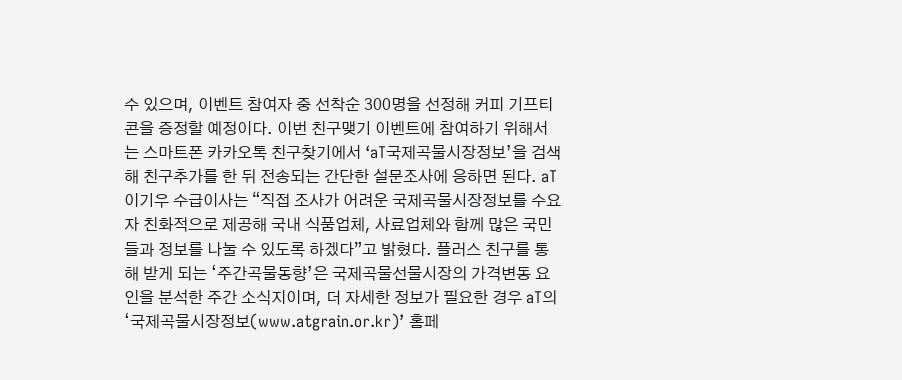수 있으며, 이벤트 참여자 중 선착순 300명을 선정해 커피 기프티콘을 증정할 예정이다. 이번 친구맺기 이벤트에 참여하기 위해서는 스마트폰 카카오톡 친구찾기에서 ‘aT국제곡물시장정보’을 검색해 친구추가를 한 뒤 전송되는 간단한 설문조사에 응하면 된다. aT 이기우 수급이사는 “직접 조사가 어려운 국제곡물시장정보를 수요자 친화적으로 제공해 국내 식품업체, 사료업체와 함께 많은 국민들과 정보를 나눌 수 있도록 하겠다”고 밝혔다. 플러스 친구를 통해 받게 되는 ‘주간곡물동향’은 국제곡물선물시장의 가격변동 요인을 분석한 주간 소식지이며, 더 자세한 정보가 필요한 경우 aT의 ‘국제곡물시장정보(www.atgrain.or.kr)’ 홈페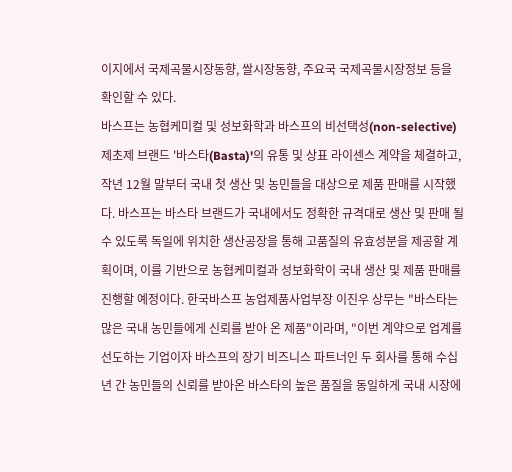이지에서 국제곡물시장동향, 쌀시장동향, 주요국 국제곡물시장정보 등을 확인할 수 있다.
바스프는 농협케미컬 및 성보화학과 바스프의 비선택성(non-selective) 제초제 브랜드 '바스타(Basta)'의 유통 및 상표 라이센스 계약을 체결하고, 작년 12월 말부터 국내 첫 생산 및 농민들을 대상으로 제품 판매를 시작했다. 바스프는 바스타 브랜드가 국내에서도 정확한 규격대로 생산 및 판매 될 수 있도록 독일에 위치한 생산공장을 통해 고품질의 유효성분을 제공할 계획이며, 이를 기반으로 농협케미컬과 성보화학이 국내 생산 및 제품 판매를 진행할 예정이다. 한국바스프 농업제품사업부장 이진우 상무는 "바스타는 많은 국내 농민들에게 신뢰를 받아 온 제품"이라며, "이번 계약으로 업계를 선도하는 기업이자 바스프의 장기 비즈니스 파트너인 두 회사를 통해 수십년 간 농민들의 신뢰를 받아온 바스타의 높은 품질을 동일하게 국내 시장에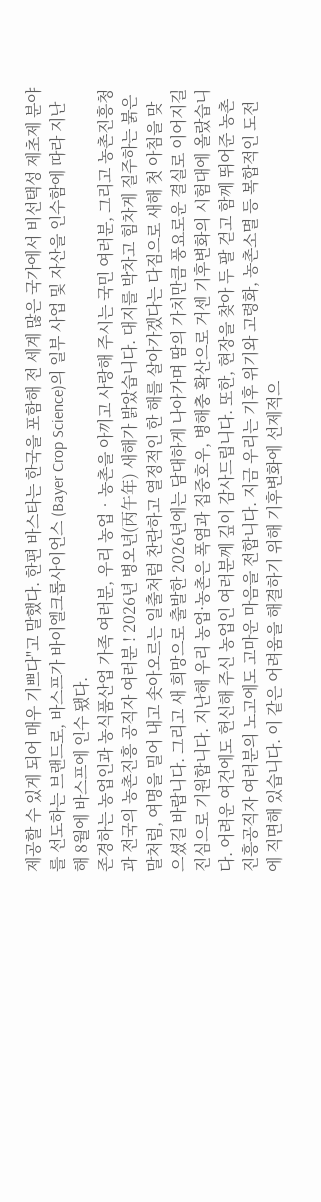제공할 수 있게 되어 매우 기쁘다"고 말했다. 한편 바스타는 한국을 포함해 전 세계 많은 국가에서 비선택성 제초제 분야를 선도하는 브랜드로, 바스프가 바이엘크롭사이언스 (Bayer Crop Science)의 일부 사업 및 자산을 인수함에 따라 지난해 8월에 바스프에 인수 됐다.
존경하는 농업인과 농식품산업 가족 여러분, 우리 농업‧농촌을 아끼고 사랑해 주시는 국민 여러분, 그리고 농촌진흥청과 전국의 농촌진흥 공직자 여러분 ! 2026년 병오년(丙午年) 새해가 밝았습니다. 대지를 박차고 힘차게 질주하는 붉은 말처럼, 여명을 밀어 내고 솟아오르는 일출처럼 찬란하고 열정적인 한 해를 살아가겠다는 다짐으로 새해 첫 아침을 맞으셨길 바랍니다. 그리고 새 희망으로 출발한 2026년에는 담대하게 나아가며 땀의 가치만큼 풍요로운 결실로 이어지길 진심으로 기원합니다. 지난해 우리 농업·농촌은 폭염과 집중호우, 병해충 확산으로 거센 기후변화의 시험대에 올랐습니다. 어려운 여건에도 헌신해 주신 농업인 여러분께 깊이 감사드립니다. 또한, 현장을 찾아 두 팔 걷고 함께 뛰어준 농촌진흥공직자 여러분의 노고에도 고마운 마음을 전합니다. 지금 우리는 기후 위기와 고령화, 농촌소멸 등 복합적인 도전에 직면해 있습니다. 이 같은 어려움을 해결하기 위해 기후변화에 선제적으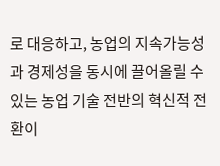로 대응하고, 농업의 지속가능성과 경제성을 동시에 끌어올릴 수 있는 농업 기술 전반의 혁신적 전환이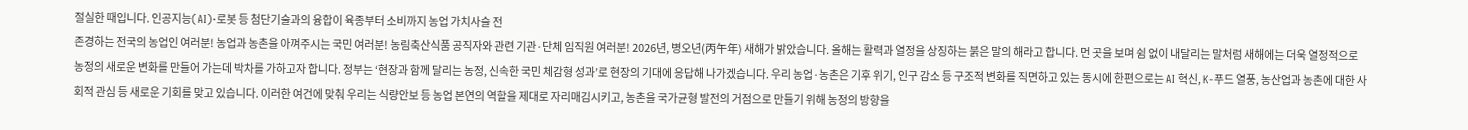절실한 때입니다. 인공지능(AI)·로봇 등 첨단기술과의 융합이 육종부터 소비까지 농업 가치사슬 전
존경하는 전국의 농업인 여러분! 농업과 농촌을 아껴주시는 국민 여러분! 농림축산식품 공직자와 관련 기관·단체 임직원 여러분! 2026년, 병오년(丙午年) 새해가 밝았습니다. 올해는 활력과 열정을 상징하는 붉은 말의 해라고 합니다. 먼 곳을 보며 쉼 없이 내달리는 말처럼 새해에는 더욱 열정적으로 농정의 새로운 변화를 만들어 가는데 박차를 가하고자 합니다. 정부는 ‘현장과 함께 달리는 농정, 신속한 국민 체감형 성과’로 현장의 기대에 응답해 나가겠습니다. 우리 농업·농촌은 기후 위기, 인구 감소 등 구조적 변화를 직면하고 있는 동시에 한편으로는 AI 혁신, K-푸드 열풍, 농산업과 농촌에 대한 사회적 관심 등 새로운 기회를 맞고 있습니다. 이러한 여건에 맞춰 우리는 식량안보 등 농업 본연의 역할을 제대로 자리매김시키고, 농촌을 국가균형 발전의 거점으로 만들기 위해 농정의 방향을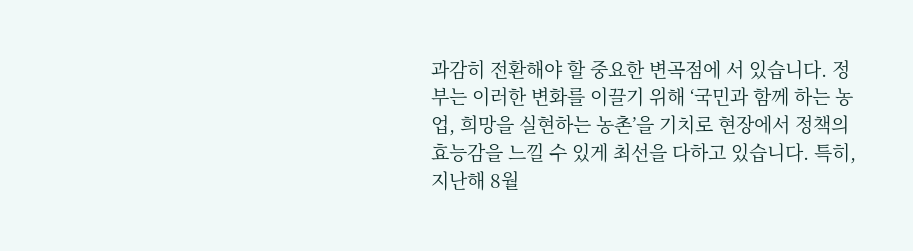과감히 전환해야 할 중요한 변곡점에 서 있습니다. 정부는 이러한 변화를 이끌기 위해 ‘국민과 함께 하는 농업, 희망을 실현하는 농촌’을 기치로 현장에서 정책의 효능감을 느낄 수 있게 최선을 다하고 있습니다. 특히, 지난해 8월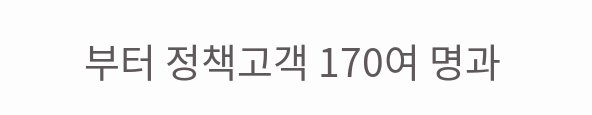부터 정책고객 170여 명과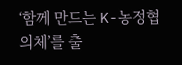‘함께 만드는 K-농정협의체’를 출